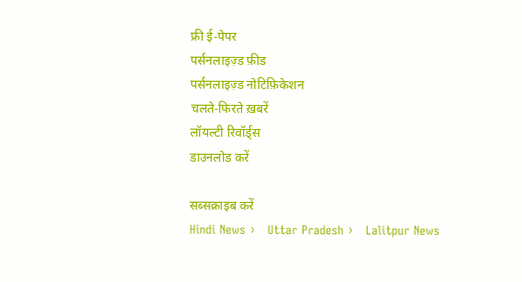फ्री ई-पेपर
पर्सनलाइज़्ड फ़ीड
पर्सनलाइज़्ड नोटिफ़िकेशन
चलते-फिरते ख़बरें
लॉयल्टी रिवॉर्ड्स
डाउनलोड करें

सब्सक्राइब करें
Hindi News ›   Uttar Pradesh ›   Lalitpur News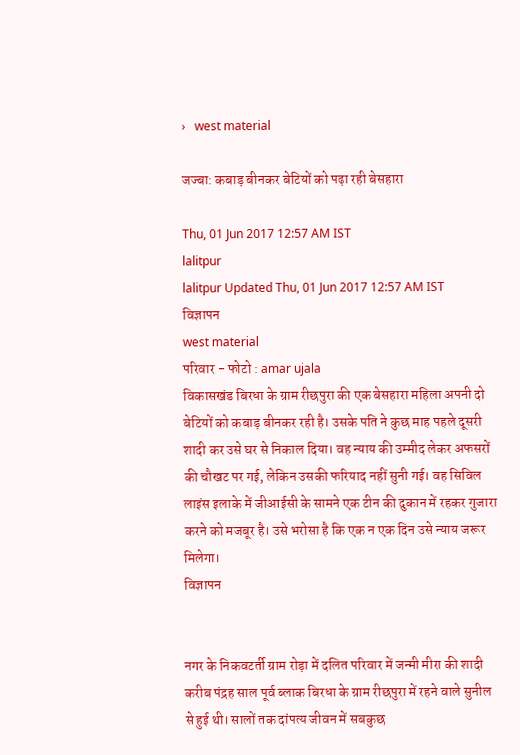›   west material

जज्बा: कबाड़ बीनकर बेटियों को पढ़ा रही बेसहारा

Thu, 01 Jun 2017 12:57 AM IST
lalitpur
lalitpur Updated Thu, 01 Jun 2017 12:57 AM IST
विज्ञापन
west material
प‌र‌िवार - फोटो : amar ujala
विकासखंड बिरधा के ग्राम रीछपुरा की एक बेसहारा महिला अपनी दो बेटियों को कबाड़ बीनकर रही है। उसके पति ने कुछ माह पहले दूसरी शादी कर उसे घर से निकाल दिया। वह न्याय की उम्मीद लेकर अफसरों की चौखट पर गई, लेकिन उसकी फरियाद नहीं सुनी गई। वह सिविल लाइंस इलाके में जीआईसी के सामने एक टीन की दुकान में रहकर गुजारा करने को मजबूर है। उसे भरोसा है कि एक न एक दिन उसे न्याय जरूर मिलेगा।
विज्ञापन


नगर के निकवटर्ती ग्राम रोड़ा में दलित परिवार में जन्मी मीरा की शादी करीब पंद्रह साल पूर्व ब्लाक बिरधा के ग्राम रीछपुरा में रहने वाले सुनील से हुई थी। सालों तक दांपत्य जीवन में सबकुछ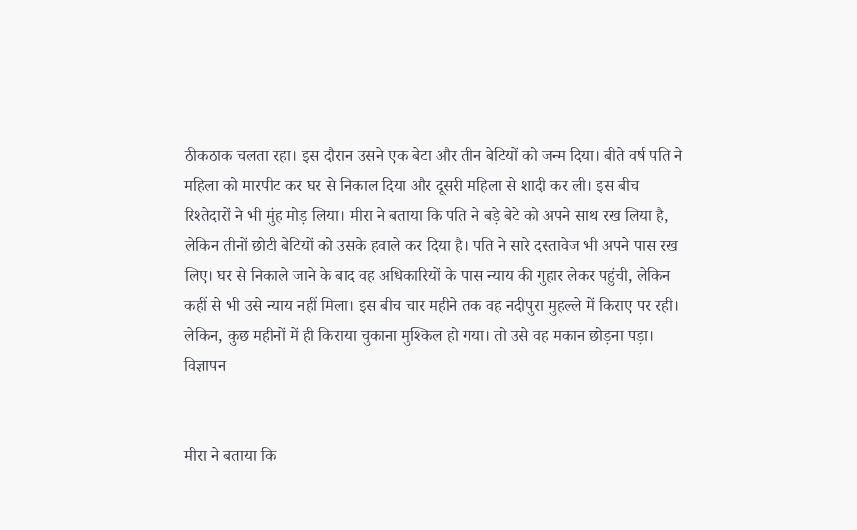ठीकठाक चलता रहा। इस दौरान उसने एक बेटा और तीन बेटियों को जन्म दिया। बीते वर्ष पति ने महिला को मारपीट कर घर से निकाल दिया और दूसरी महिला से शादी कर ली। इस बीच रिश्तेदारों ने भी मुंह मोड़ लिया। मीरा ने बताया कि पति ने बड़े बेटे को अपने साथ रख लिया है, लेकिन तीनों छोटी बेटियों को उसके हवाले कर दिया है। पति ने सारे दस्तावेज भी अपने पास रख लिए। घर से निकाले जाने के बाद वह अधिकारियों के पास न्याय की गुहार लेकर पहुंची, लेकिन कहीं से भी उसे न्याय नहीं मिला। इस बीच चार महीने तक वह नदीपुरा मुहल्ले में किराए पर रही। लेकिन, कुछ महीनों में ही किराया चुकाना मुश्किल हो गया। तो उसे वह मकान छोड़ना पड़ा।
विज्ञापन


मीरा ने बताया कि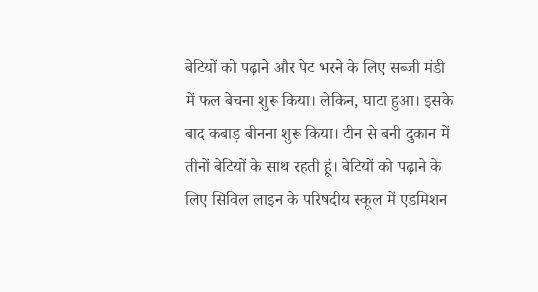बेटियों को पढ़ाने और पेट भरने के लिए सब्जी मंडी में फल बेचना शुरू किया। लेकिन, घाटा हुआ। इसके बाद कबाड़ बीनना शुरू किया। टीन से बनी दुकान में तीनों बेटियों के साथ रहती हूं। बेटियों को पढ़ाने के लिए सिविल लाइन के परिषदीय स्कूल में एडमिशन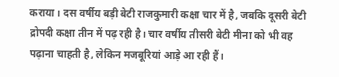कराया। दस वर्षीय बड़ी बेटी राजकुमारी कक्षा चार में है, जबकि दूसरी बेटी द्रोपदी कक्षा तीन में पढ़ रही है। चार वर्षीय तीसरी बेटी मीना को भी वह पढ़ाना चाहती है, लेकिन मजबूरियां आड़े आ रही हैं।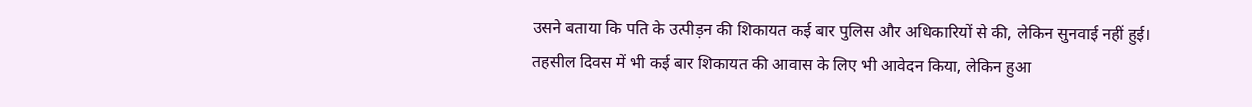उसने बताया कि पति के उत्पीड़न की शिकायत कई बार पुलिस और अधिकारियों से की, लेकिन सुनवाई नहीं हुई। तहसील दिवस में भी कई बार शिकायत की आवास के लिए भी आवेदन किया, लेकिन हुआ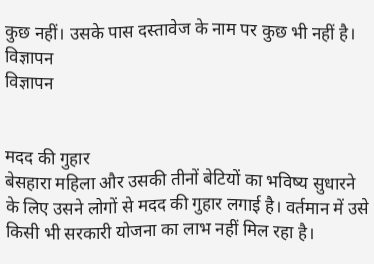कुछ नहीं। उसके पास दस्तावेज के नाम पर कुछ भी नहीं है।
विज्ञापन
विज्ञापन


मदद की गुहार
बेसहारा महिला और उसकी तीनों बेटियों का भविष्य सुधारने के लिए उसने लोगों से मदद की गुहार लगाई है। वर्तमान में उसे किसी भी सरकारी योजना का लाभ नहीं मिल रहा है।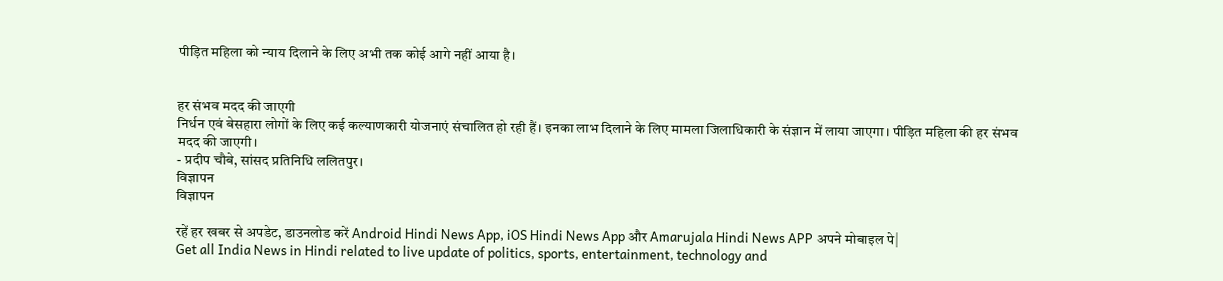पीड़ित महिला को न्याय दिलाने के लिए अभी तक कोई आगे नहीं आया है।


हर संभव मदद की जाएगी
निर्धन एवं बेसहारा लोगों के लिए कई कल्याणकारी योजनाएं संचालित हो रही हैं। इनका लाभ दिलाने के लिए मामला जिलाधिकारी के संज्ञान में लाया जाएगा। पीड़ित महिला की हर संभव मदद की जाएगी।
- प्रदीप चौबे, सांसद प्रतिनिधि ललितपुर।
विज्ञापन
विज्ञापन

रहें हर खबर से अपडेट, डाउनलोड करें Android Hindi News App, iOS Hindi News App और Amarujala Hindi News APP अपने मोबाइल पे|
Get all India News in Hindi related to live update of politics, sports, entertainment, technology and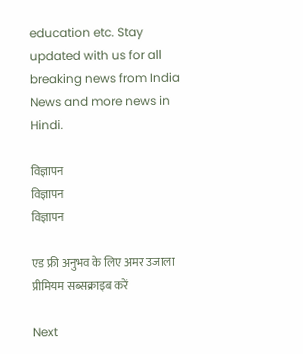education etc. Stay updated with us for all breaking news from India News and more news in Hindi.

विज्ञापन
विज्ञापन
विज्ञापन

एड फ्री अनुभव के लिए अमर उजाला प्रीमियम सब्सक्राइब करें

Next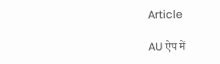Article

AU ऐप में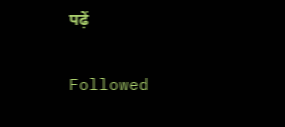पढ़ें

Followed